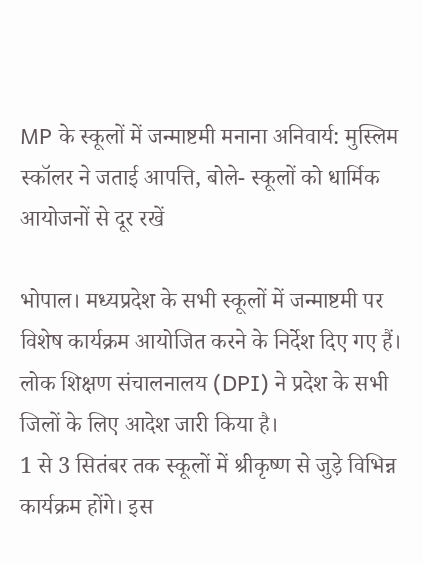MP के स्कूलों में जन्माष्टमी मनाना अनिवार्य: मुस्लिम स्कॉलर ने जताई आपत्ति, बोले- स्कूलों को धार्मिक आयोजनों से दूर रखें

भोपाल। मध्यप्रदेश के सभी स्कूलों में जन्माष्टमी पर विशेष कार्यक्रम आयोजित करने के निर्देश दिए गए हैं। लोक शिक्षण संचालनालय (DPI) ने प्रदेश के सभी जिलों के लिए आदेश जारी किया है।
1 से 3 सितंबर तक स्कूलों में श्रीकृष्ण से जुड़े विभिन्न कार्यक्रम होंगे। इस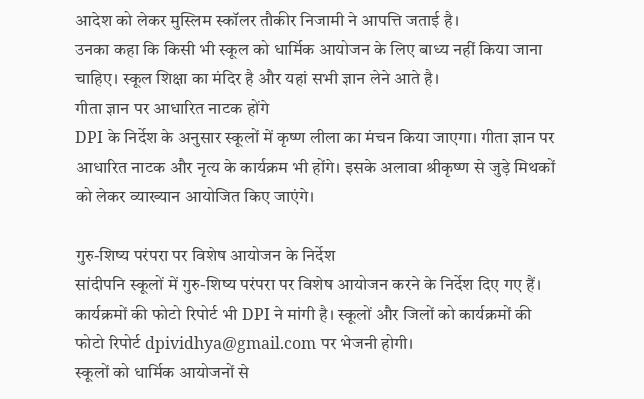आदेश को लेकर मुस्लिम स्कॉलर तौकीर निजामी ने आपत्ति जताई है।
उनका कहा कि किसी भी स्कूल को धार्मिक आयोजन के लिए बाध्य नहीं किया जाना चाहिए। स्कूल शिक्षा का मंदिर है और यहां सभी ज्ञान लेने आते है।
गीता ज्ञान पर आधारित नाटक होंगे
DPI के निर्देश के अनुसार स्कूलों में कृष्ण लीला का मंचन किया जाएगा। गीता ज्ञान पर आधारित नाटक और नृत्य के कार्यक्रम भी होंगे। इसके अलावा श्रीकृष्ण से जुड़े मिथकों को लेकर व्याख्यान आयोजित किए जाएंगे।

गुरु-शिष्य परंपरा पर विशेष आयोजन के निर्देश
सांदीपनि स्कूलों में गुरु-शिष्य परंपरा पर विशेष आयोजन करने के निर्देश दिए गए हैं। कार्यक्रमों की फोटो रिपोर्ट भी DPI ने मांगी है। स्कूलों और जिलों को कार्यक्रमों की फोटो रिपोर्ट dpividhya@gmail.com पर भेजनी होगी।
स्कूलों को धार्मिक आयोजनों से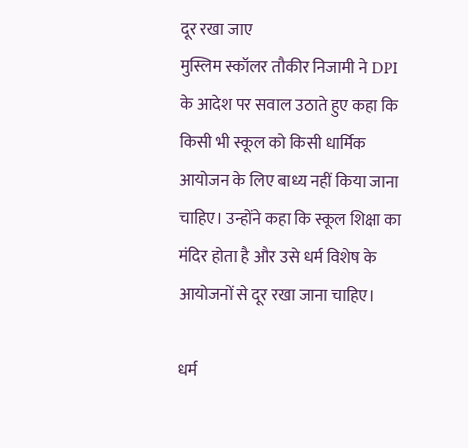दूर रखा जाए
मुस्लिम स्कॉलर तौकीर निजामी ने DPI के आदेश पर सवाल उठाते हुए कहा कि किसी भी स्कूल को किसी धार्मिक आयोजन के लिए बाध्य नहीं किया जाना चाहिए। उन्होंने कहा कि स्कूल शिक्षा का मंदिर होता है और उसे धर्म विशेष के आयोजनों से दूर रखा जाना चाहिए।

धर्म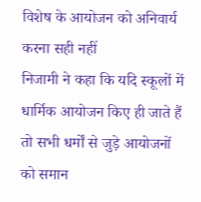विशेष के आयोजन को अनिवार्य करना सही नहीं
निजामी ने कहा कि यदि स्कूलों में धार्मिक आयोजन किए ही जाते हैं तो सभी धर्मों से जुड़े आयोजनों को समान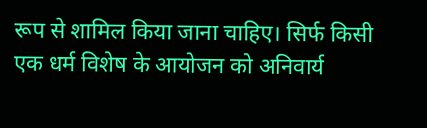रूप से शामिल किया जाना चाहिए। सिर्फ किसी एक धर्म विशेष के आयोजन को अनिवार्य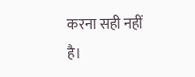करना सही नहीं है।